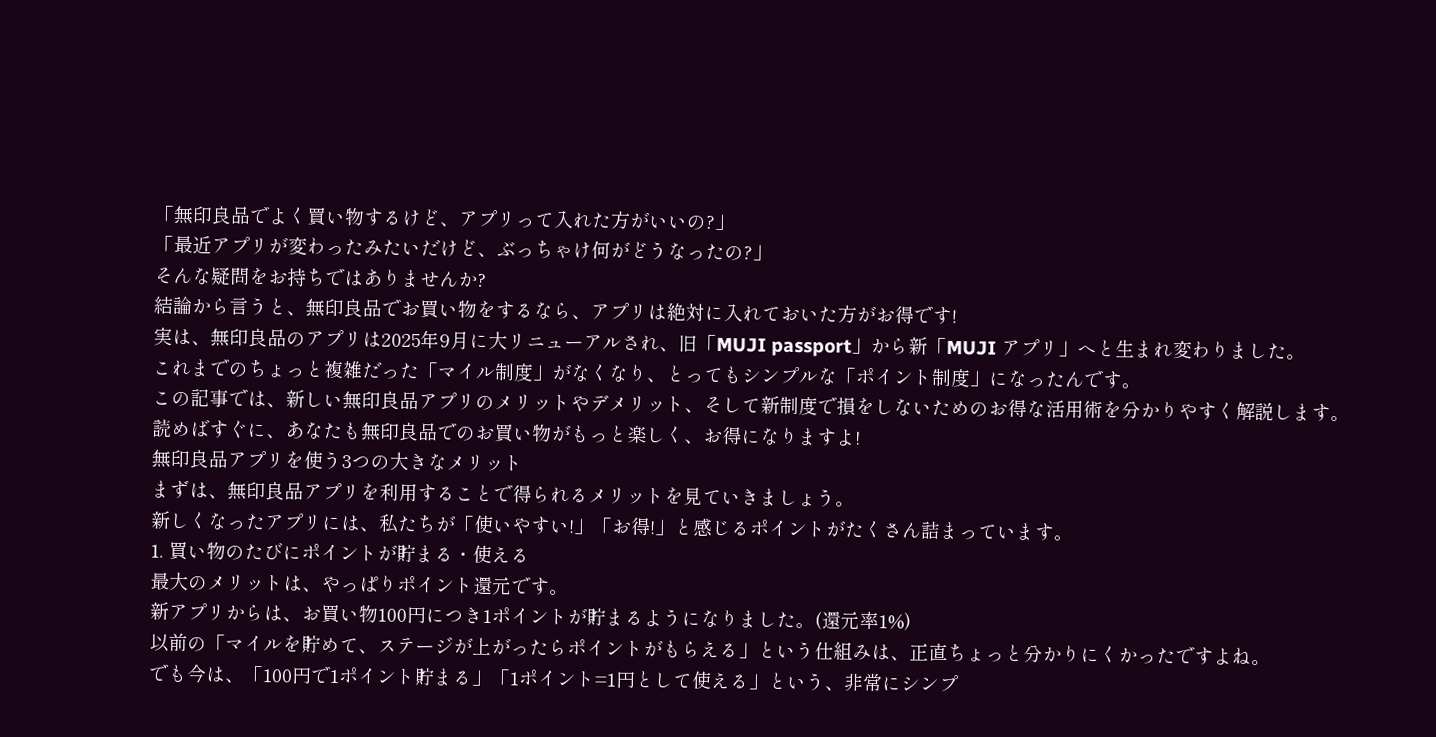「無印良品でよく買い物するけど、アプリって入れた方がいいの?」
「最近アプリが変わったみたいだけど、ぶっちゃけ何がどうなったの?」
そんな疑問をお持ちではありませんか?
結論から言うと、無印良品でお買い物をするなら、アプリは絶対に入れておいた方がお得です!
実は、無印良品のアプリは2025年9月に大リニューアルされ、旧「MUJI passport」から新「MUJI アプリ」へと生まれ変わりました。
これまでのちょっと複雑だった「マイル制度」がなくなり、とってもシンプルな「ポイント制度」になったんです。
この記事では、新しい無印良品アプリのメリットやデメリット、そして新制度で損をしないためのお得な活用術を分かりやすく解説します。
読めばすぐに、あなたも無印良品でのお買い物がもっと楽しく、お得になりますよ!
無印良品アプリを使う3つの大きなメリット
まずは、無印良品アプリを利用することで得られるメリットを見ていきましょう。
新しくなったアプリには、私たちが「使いやすい!」「お得!」と感じるポイントがたくさん詰まっています。
1. 買い物のたびにポイントが貯まる・使える
最大のメリットは、やっぱりポイント還元です。
新アプリからは、お買い物100円につき1ポイントが貯まるようになりました。(還元率1%)
以前の「マイルを貯めて、ステージが上がったらポイントがもらえる」という仕組みは、正直ちょっと分かりにくかったですよね。
でも今は、「100円で1ポイント貯まる」「1ポイント=1円として使える」という、非常にシンプ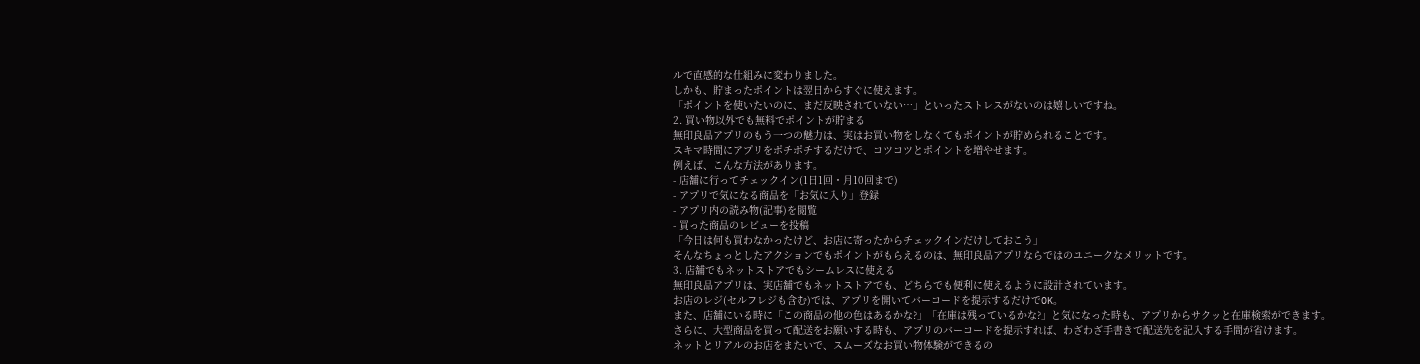ルで直感的な仕組みに変わりました。
しかも、貯まったポイントは翌日からすぐに使えます。
「ポイントを使いたいのに、まだ反映されていない…」といったストレスがないのは嬉しいですね。
2. 買い物以外でも無料でポイントが貯まる
無印良品アプリのもう一つの魅力は、実はお買い物をしなくてもポイントが貯められることです。
スキマ時間にアプリをポチポチするだけで、コツコツとポイントを増やせます。
例えば、こんな方法があります。
- 店舗に行ってチェックイン(1日1回・月10回まで)
- アプリで気になる商品を「お気に入り」登録
- アプリ内の読み物(記事)を閲覧
- 買った商品のレビューを投稿
「今日は何も買わなかったけど、お店に寄ったからチェックインだけしておこう」
そんなちょっとしたアクションでもポイントがもらえるのは、無印良品アプリならではのユニークなメリットです。
3. 店舗でもネットストアでもシームレスに使える
無印良品アプリは、実店舗でもネットストアでも、どちらでも便利に使えるように設計されています。
お店のレジ(セルフレジも含む)では、アプリを開いてバーコードを提示するだけでOK。
また、店舗にいる時に「この商品の他の色はあるかな?」「在庫は残っているかな?」と気になった時も、アプリからサクッと在庫検索ができます。
さらに、大型商品を買って配送をお願いする時も、アプリのバーコードを提示すれば、わざわざ手書きで配送先を記入する手間が省けます。
ネットとリアルのお店をまたいで、スムーズなお買い物体験ができるの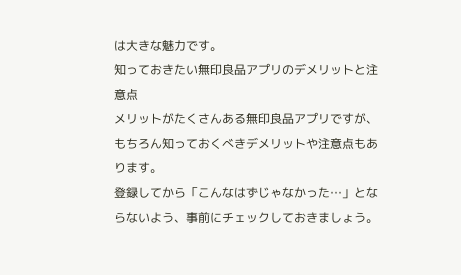は大きな魅力です。
知っておきたい無印良品アプリのデメリットと注意点
メリットがたくさんある無印良品アプリですが、もちろん知っておくべきデメリットや注意点もあります。
登録してから「こんなはずじゃなかった…」とならないよう、事前にチェックしておきましょう。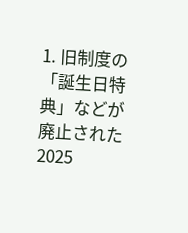1. 旧制度の「誕生日特典」などが廃止された
2025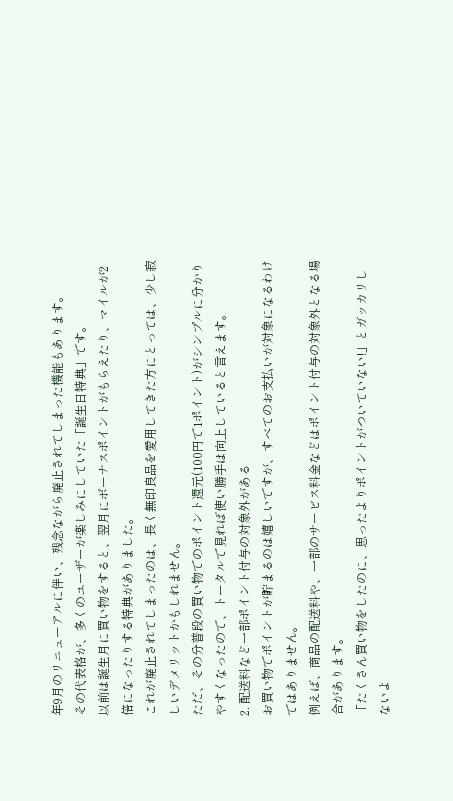年9月のリニューアルに伴い、残念ながら廃止されてしまった機能もあります。
その代表格が、多くのユーザーが楽しみにしていた「誕生日特典」です。
以前は誕生月に買い物をすると、翌月にボーナスポイントがもらえたり、マイルが2倍になったりする特典がありました。
これが廃止されてしまったのは、長く無印良品を愛用してきた方にとっては、少し寂しいデメリットかもしれません。
ただ、その分普段の買い物でのポイント還元(100円で1ポイント)がシンプルに分かりやすくなったので、トータルで見れば使い勝手は向上していると言えます。
2. 配送料など一部ポイント付与の対象外がある
お買い物でポイントが貯まるのは嬉しいですが、すべてのお支払いが対象になるわけではありません。
例えば、商品の配送料や、一部のサービス料金などはポイント付与の対象外となる場合があります。
「たくさん買い物をしたのに、思ったよりポイントがついていない!」とガッカリしないよ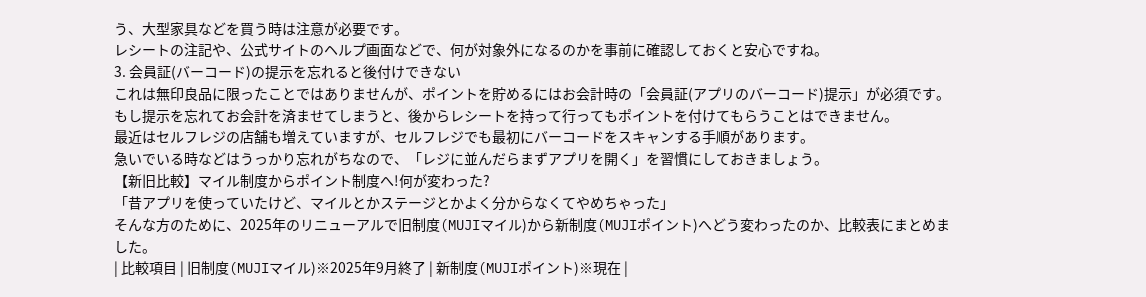う、大型家具などを買う時は注意が必要です。
レシートの注記や、公式サイトのヘルプ画面などで、何が対象外になるのかを事前に確認しておくと安心ですね。
3. 会員証(バーコード)の提示を忘れると後付けできない
これは無印良品に限ったことではありませんが、ポイントを貯めるにはお会計時の「会員証(アプリのバーコード)提示」が必須です。
もし提示を忘れてお会計を済ませてしまうと、後からレシートを持って行ってもポイントを付けてもらうことはできません。
最近はセルフレジの店舗も増えていますが、セルフレジでも最初にバーコードをスキャンする手順があります。
急いでいる時などはうっかり忘れがちなので、「レジに並んだらまずアプリを開く」を習慣にしておきましょう。
【新旧比較】マイル制度からポイント制度へ!何が変わった?
「昔アプリを使っていたけど、マイルとかステージとかよく分からなくてやめちゃった」
そんな方のために、2025年のリニューアルで旧制度(MUJIマイル)から新制度(MUJIポイント)へどう変わったのか、比較表にまとめました。
| 比較項目 | 旧制度(MUJIマイル)※2025年9月終了 | 新制度(MUJIポイント)※現在 |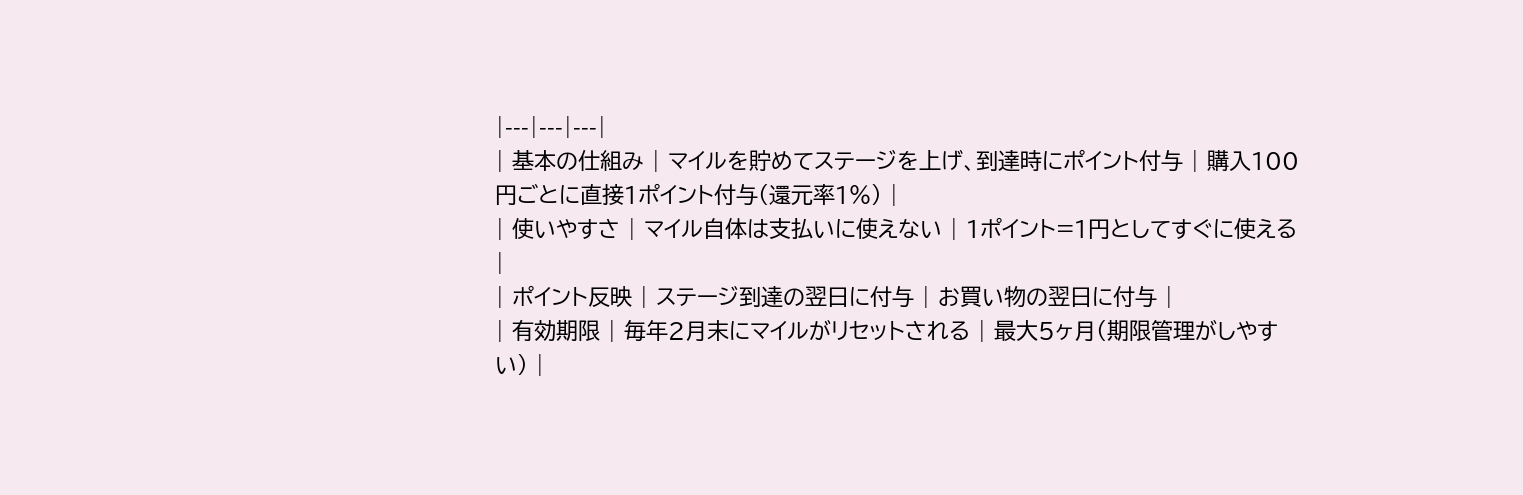|---|---|---|
| 基本の仕組み | マイルを貯めてステージを上げ、到達時にポイント付与 | 購入100円ごとに直接1ポイント付与(還元率1%) |
| 使いやすさ | マイル自体は支払いに使えない | 1ポイント=1円としてすぐに使える |
| ポイント反映 | ステージ到達の翌日に付与 | お買い物の翌日に付与 |
| 有効期限 | 毎年2月末にマイルがリセットされる | 最大5ヶ月(期限管理がしやすい) |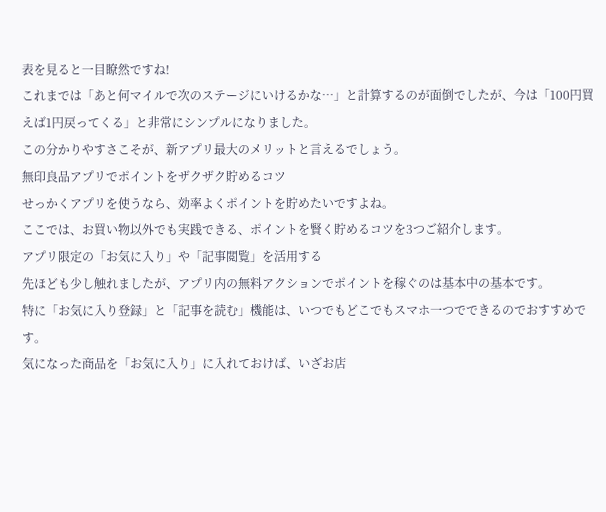表を見ると一目瞭然ですね!
これまでは「あと何マイルで次のステージにいけるかな…」と計算するのが面倒でしたが、今は「100円買えば1円戻ってくる」と非常にシンプルになりました。
この分かりやすさこそが、新アプリ最大のメリットと言えるでしょう。
無印良品アプリでポイントをザクザク貯めるコツ
せっかくアプリを使うなら、効率よくポイントを貯めたいですよね。
ここでは、お買い物以外でも実践できる、ポイントを賢く貯めるコツを3つご紹介します。
アプリ限定の「お気に入り」や「記事閲覧」を活用する
先ほども少し触れましたが、アプリ内の無料アクションでポイントを稼ぐのは基本中の基本です。
特に「お気に入り登録」と「記事を読む」機能は、いつでもどこでもスマホ一つでできるのでおすすめです。
気になった商品を「お気に入り」に入れておけば、いざお店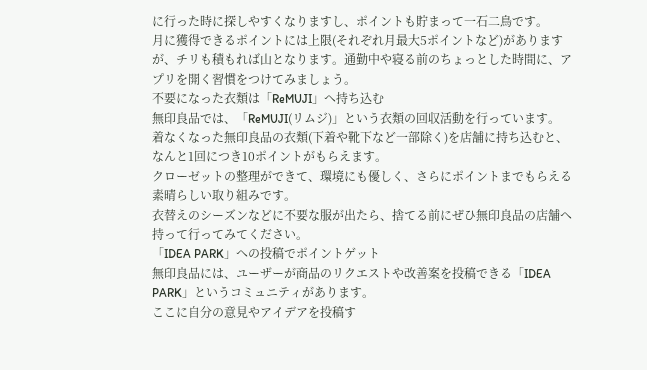に行った時に探しやすくなりますし、ポイントも貯まって一石二鳥です。
月に獲得できるポイントには上限(それぞれ月最大5ポイントなど)がありますが、チリも積もれば山となります。通勤中や寝る前のちょっとした時間に、アプリを開く習慣をつけてみましょう。
不要になった衣類は「ReMUJI」へ持ち込む
無印良品では、「ReMUJI(リムジ)」という衣類の回収活動を行っています。
着なくなった無印良品の衣類(下着や靴下など一部除く)を店舗に持ち込むと、なんと1回につき10ポイントがもらえます。
クローゼットの整理ができて、環境にも優しく、さらにポイントまでもらえる素晴らしい取り組みです。
衣替えのシーズンなどに不要な服が出たら、捨てる前にぜひ無印良品の店舗へ持って行ってみてください。
「IDEA PARK」への投稿でポイントゲット
無印良品には、ユーザーが商品のリクエストや改善案を投稿できる「IDEA PARK」というコミュニティがあります。
ここに自分の意見やアイデアを投稿す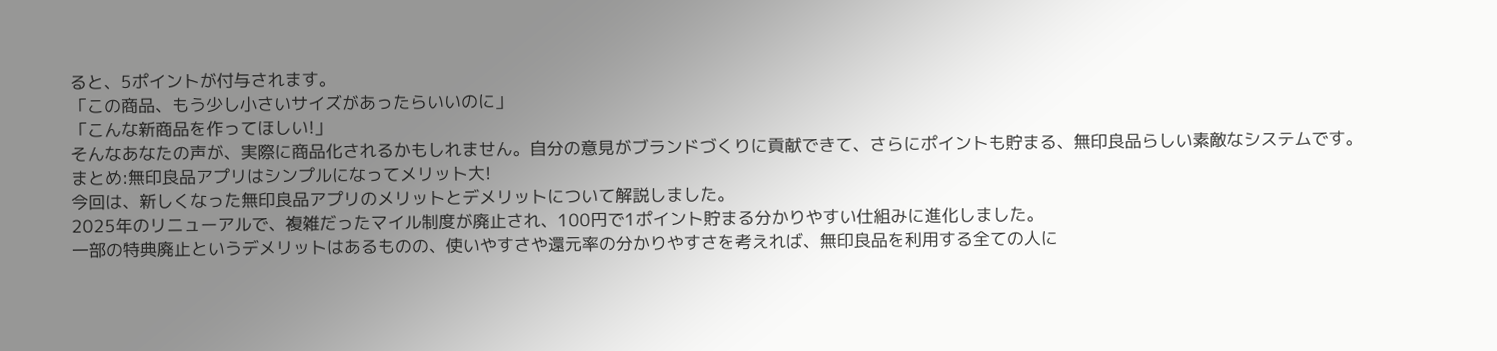ると、5ポイントが付与されます。
「この商品、もう少し小さいサイズがあったらいいのに」
「こんな新商品を作ってほしい!」
そんなあなたの声が、実際に商品化されるかもしれません。自分の意見がブランドづくりに貢献できて、さらにポイントも貯まる、無印良品らしい素敵なシステムです。
まとめ:無印良品アプリはシンプルになってメリット大!
今回は、新しくなった無印良品アプリのメリットとデメリットについて解説しました。
2025年のリニューアルで、複雑だったマイル制度が廃止され、100円で1ポイント貯まる分かりやすい仕組みに進化しました。
一部の特典廃止というデメリットはあるものの、使いやすさや還元率の分かりやすさを考えれば、無印良品を利用する全ての人に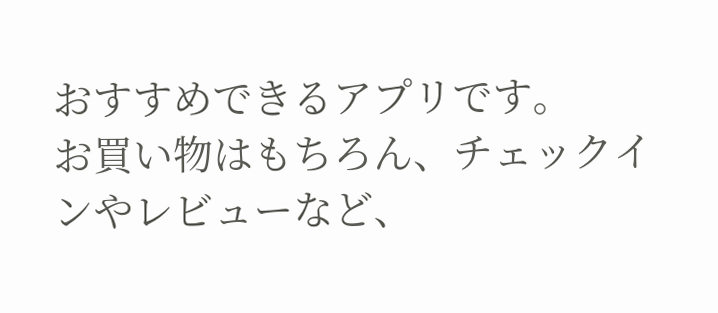おすすめできるアプリです。
お買い物はもちろん、チェックインやレビューなど、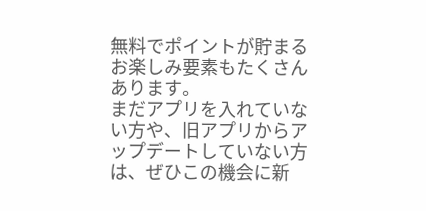無料でポイントが貯まるお楽しみ要素もたくさんあります。
まだアプリを入れていない方や、旧アプリからアップデートしていない方は、ぜひこの機会に新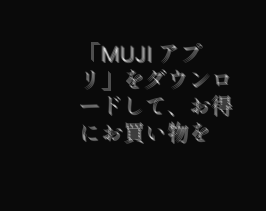「MUJI アプリ」をダウンロードして、お得にお買い物を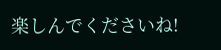楽しんでくださいね!